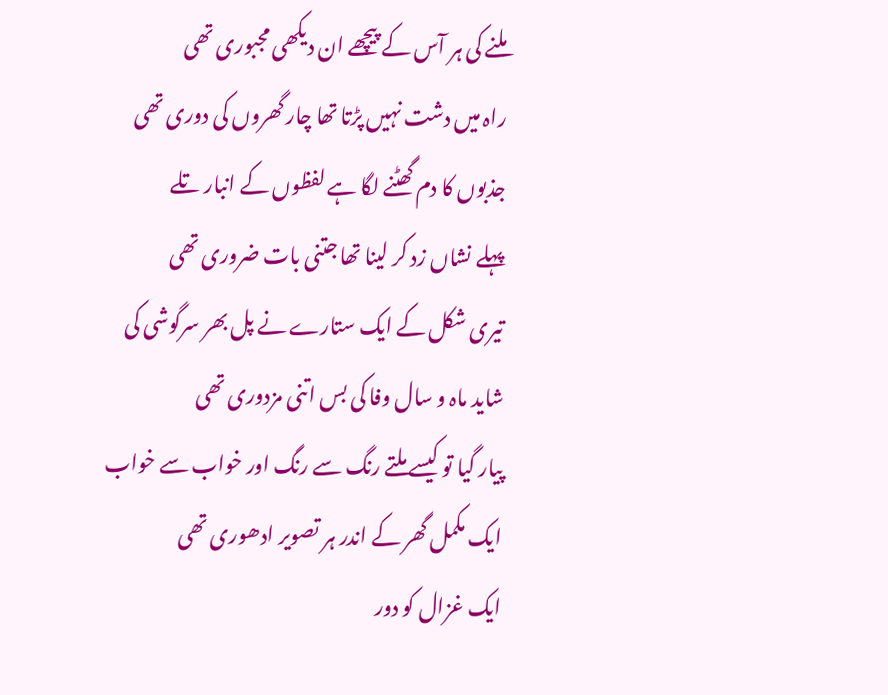ملنے کی ہر آس کے پیچھے ان دیکھی مجبوری تھی
راہ میں دشت نہیں پڑتا تھا چار گھروں کی دوری تھی
جذبوں کا دم گھٹنے لگا ہے لفظوں کے انبار تلے
پہلے نشاں زد کر لینا تھا جتنی بات ضروری تھی
تیری شکل کے ایک ستارے نے پل بھر سرگوشی کی
شاید ماہ و سال وفا کی بس اتنی مزدوری تھی
پیار گیا تو کیسے ملتے رنگ سے رنگ اور خواب سے خواب
ایک مکمل گھر کے اندر ہر تصویر ادھوری تھی
ایک غزال کو دور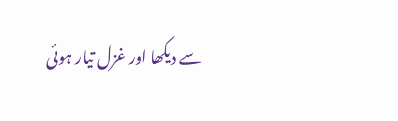سے دیکھا اور غزل تیار ہوئی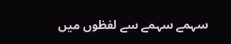سہمے سہمے سے لفظوں میں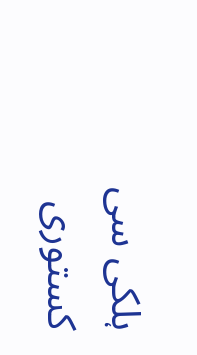ہلکی سی کستوری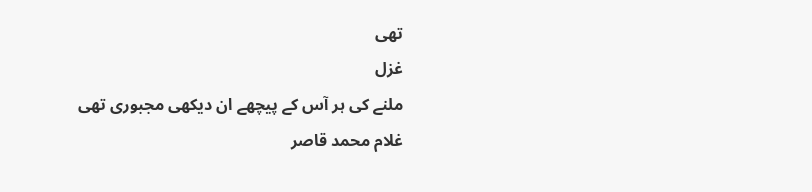تھی
غزل
ملنے کی ہر آس کے پیچھے ان دیکھی مجبوری تھی
غلام محمد قاصر